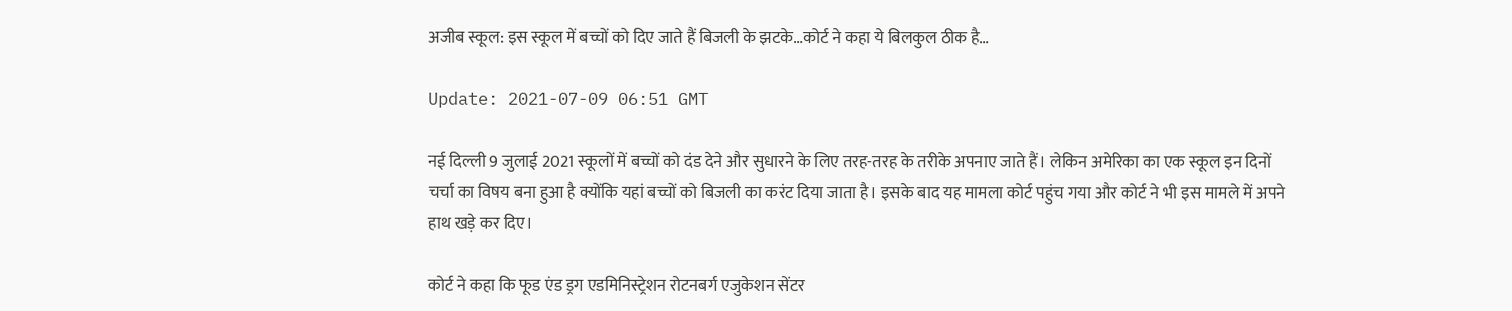अजीब स्कूल: इस स्कूल में बच्चों को दिए जाते हैं बिजली के झटके…कोर्ट ने कहा ये बिलकुल ठीक है…

Update: 2021-07-09 06:51 GMT

नई दिल्ली 9 जुलाई 2021 स्कूलों में बच्चों को दंड देने और सुधारने के लिए तरह-तरह के तरीके अपनाए जाते हैं। लेकिन अमेरिका का एक स्कूल इन दिनों चर्चा का विषय बना हुआ है क्योंकि यहां बच्चों को बिजली का करंट दिया जाता है। इसके बाद यह मामला कोर्ट पहुंच गया और कोर्ट ने भी इस मामले में अपने हाथ खड़े कर दिए।

कोर्ट ने कहा कि फूड एंड ड्रग एडमिनिस्ट्रेशन रोटनबर्ग एजुकेशन सेंटर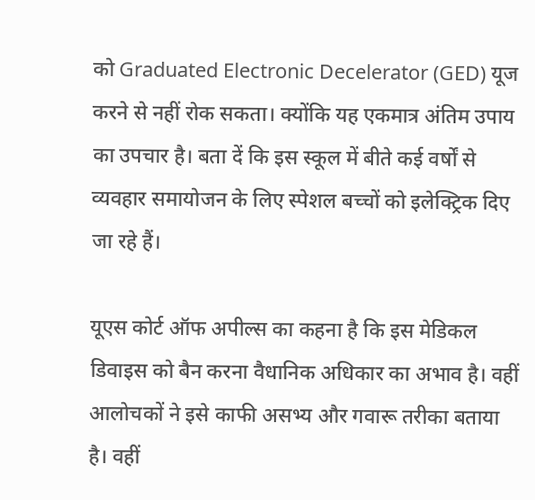को Graduated Electronic Decelerator (GED) यूज करने से नहीं रोक सकता। क्योंकि यह एकमात्र अंतिम उपाय का उपचार है। बता दें कि इस स्कूल में बीते कई वर्षों से व्यवहार समायोजन के लिए स्पेशल बच्चों को इलेक्ट्रिक दिए जा रहे हैं।

यूएस कोर्ट ऑफ अपील्स का कहना है कि इस मेडिकल डिवाइस को बैन करना वैधानिक अधिकार का अभाव है। वहीं आलोचकों ने इसे काफी असभ्य और गवारू तरीका बताया है। वहीं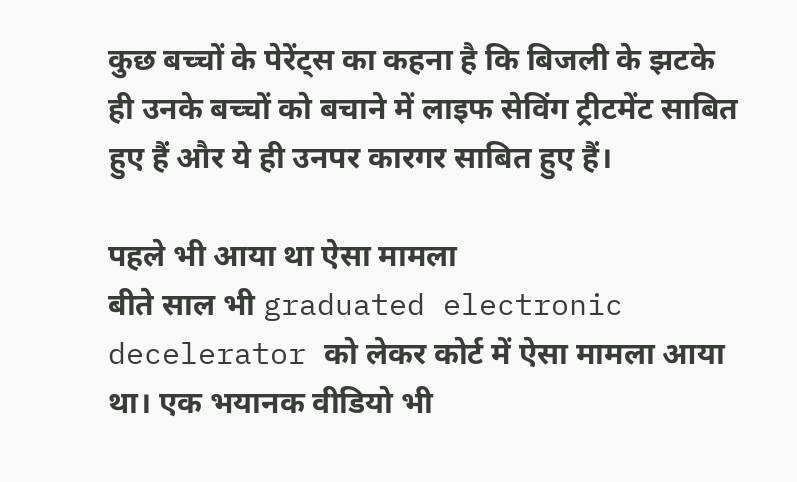कुछ बच्चों के पेरेंट्स का कहना है कि बिजली के झटके ही उनके बच्चों को बचाने में लाइफ सेविंग ट्रीटमेंट साबित हुए हैं और ये ही उनपर कारगर साबित हुए हैं।

पहले भी आया था ऐसा मामला
बीते साल भी graduated electronic decelerator को लेकर कोर्ट में ऐसा मामला आया था। एक भयानक वीडियो भी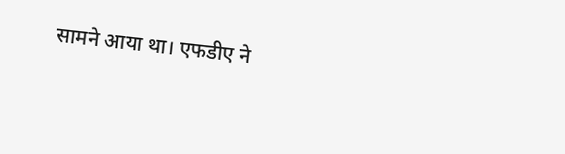सामने आया था। एफडीए ने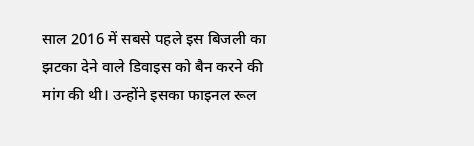साल 2016 में सबसे पहले इस बिजली का झटका देने वाले डिवाइस को बैन करने की मांग की थी। उन्होंने इसका फाइनल रूल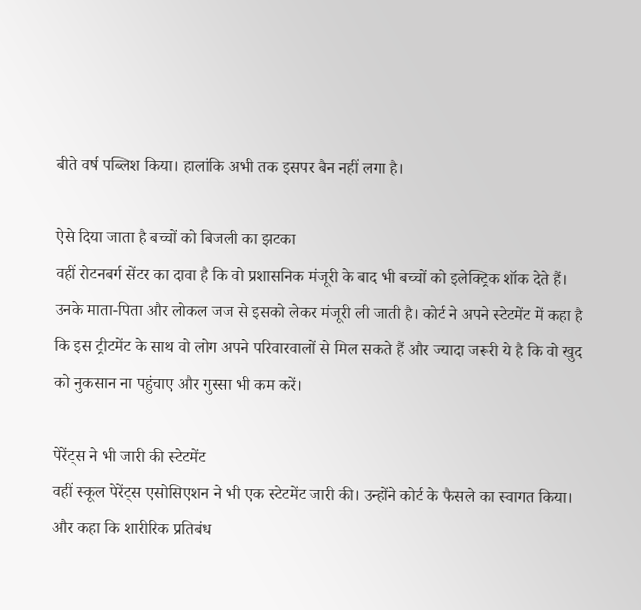बीते वर्ष पब्लिश किया। हालांकि अभी तक इसपर बैन नहीं लगा है।

ऐसे दिया जाता है बच्चों को बिजली का झटका
वहीं रोटनबर्ग सेंटर का दावा है कि वो प्रशासनिक मंजूरी के बाद भी बच्चों को इलेक्ट्रिक शॉक देते हैं। उनके माता-पिता और लोकल जज से इसको लेकर मंजूरी ली जाती है। कोर्ट ने अपने स्टेटमेंट में कहा है कि इस ट्रीटमेंट के साथ वो लोग अपने परिवारवालों से मिल सकते हैं और ज्यादा जरूरी ये है कि वो खुद को नुकसान ना पहुंचाए और गुस्सा भी कम करें।

पेरेंट्स ने भी जारी की स्टेटमेंट
वहीं स्कूल पेरेंट्स एसोसिएशन ने भी एक स्टेटमेंट जारी की। उन्होंने कोर्ट के फैसले का स्वागत किया। और कहा कि शारीरिक प्रतिबंध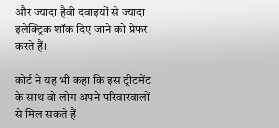और ज्यादा हैवी दवाइयों से ज्यादा इलेक्ट्रिक शॉक दिए जाने को प्रेफर करते हैं।

कोर्ट ने यह भी कहा कि इस ट्रीटमेंट के साथ वो लोग अपने परिवारवालों से मिल सकते हैं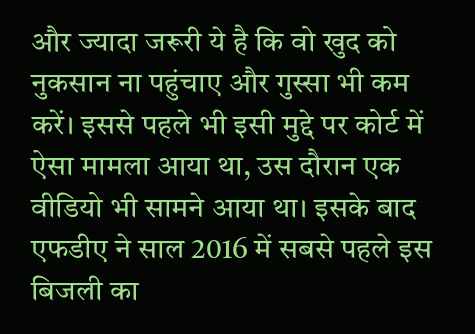और ज्यादा जरूरी ये है कि वो खुद को नुकसान ना पहुंचाए और गुस्सा भी कम करें। इससे पहले भी इसी मुद्दे पर कोर्ट में ऐसा मामला आया था, उस दौरान एक वीडियो भी सामने आया था। इसके बाद एफडीए ने साल 2016 में सबसे पहले इस बिजली का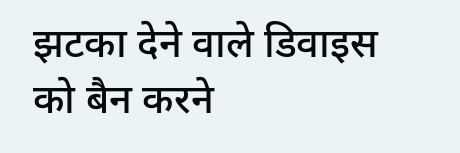झटका देने वाले डिवाइस को बैन करने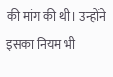की मांग की थी। उन्होंने इसका नियम भी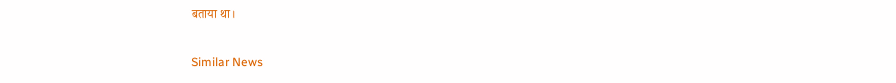बताया था।

Similar News